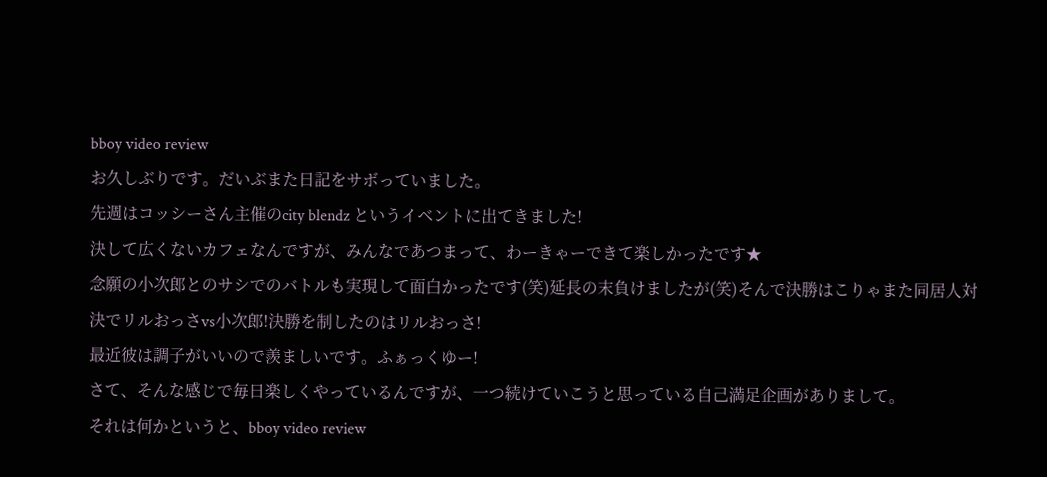bboy video review
お久しぶりです。だいぶまた日記をサボっていました。
先週はコッシーさん主催のcity blendz というイベントに出てきました!
決して広くないカフェなんですが、みんなであつまって、わーきゃーできて楽しかったです★
念願の小次郎とのサシでのバトルも実現して面白かったです(笑)延長の末負けましたが(笑)そんで決勝はこりゃまた同居人対決でリルおっさvs小次郎!決勝を制したのはリルおっさ!
最近彼は調子がいいので羨ましいです。ふぁっくゆー!
さて、そんな感じで毎日楽しくやっているんですが、一つ続けていこうと思っている自己満足企画がありまして。
それは何かというと、bboy video review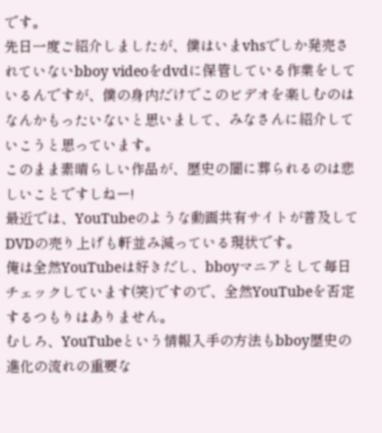です。
先日一度ご紹介しましたが、僕はいまvhsでしか発売されていないbboy videoをdvdに保管している作業をしているんですが、僕の身内だけでこのビデオを楽しむのはなんかもったいないと思いまして、みなさんに紹介していこうと思っています。
このまま素晴らしい作品が、歴史の闇に葬られるのは悲しいことですしねー!
最近では、YouTubeのような動画共有サイトが普及してDVDの売り上げも軒並み減っている現状です。
俺は全然YouTubeは好きだし、bboyマニアとして毎日チェックしています(笑)ですので、全然YouTubeを否定するつもりはありません。
むしろ、YouTubeという情報入手の方法もbboy歴史の進化の流れの重要な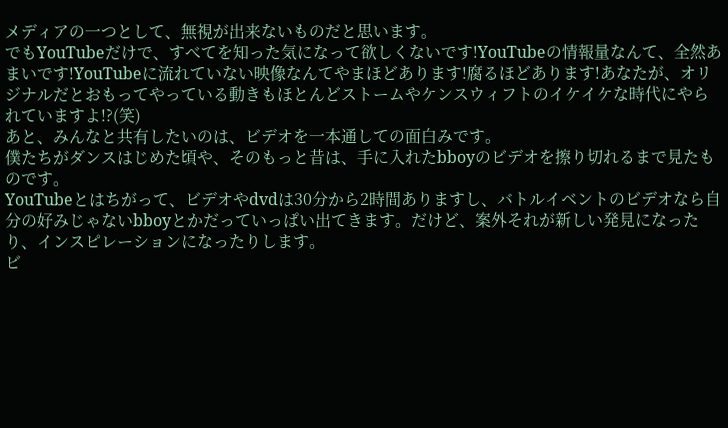メディアの一つとして、無視が出来ないものだと思います。
でもYouTubeだけで、すべてを知った気になって欲しくないです!YouTubeの情報量なんて、全然あまいです!YouTubeに流れていない映像なんてやまほどあります!腐るほどあります!あなたが、オリジナルだとおもってやっている動きもほとんどストームやケンスウィフトのイケイケな時代にやられていますよ!?(笑)
あと、みんなと共有したいのは、ビデオを一本通しての面白みです。
僕たちがダンスはじめた頃や、そのもっと昔は、手に入れたbboyのビデオを擦り切れるまで見たものです。
YouTubeとはちがって、ビデオやdvdは30分から2時間ありますし、バトルイベントのビデオなら自分の好みじゃないbboyとかだっていっぱい出てきます。だけど、案外それが新しい発見になったり、インスピレーションになったりします。
ビ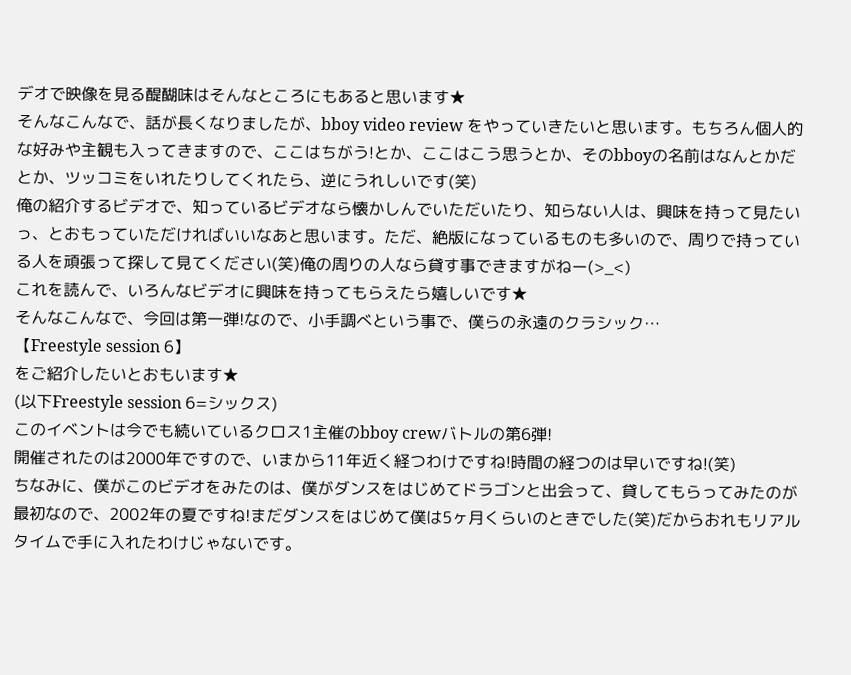デオで映像を見る醍醐味はそんなところにもあると思います★
そんなこんなで、話が長くなりましたが、bboy video review をやっていきたいと思います。もちろん個人的な好みや主観も入ってきますので、ここはちがう!とか、ここはこう思うとか、そのbboyの名前はなんとかだとか、ツッコミをいれたりしてくれたら、逆にうれしいです(笑)
俺の紹介するビデオで、知っているビデオなら懐かしんでいただいたり、知らない人は、興味を持って見たいっ、とおもっていただければいいなあと思います。ただ、絶版になっているものも多いので、周りで持っている人を頑張って探して見てください(笑)俺の周りの人なら貸す事できますがねー(>_<)
これを読んで、いろんなビデオに興味を持ってもらえたら嬉しいです★
そんなこんなで、今回は第一弾!なので、小手調べという事で、僕らの永遠のクラシック…
【Freestyle session 6】
をご紹介したいとおもいます★
(以下Freestyle session 6=シックス)
このイベントは今でも続いているクロス1主催のbboy crewバトルの第6弾!
開催されたのは2000年ですので、いまから11年近く経つわけですね!時間の経つのは早いですね!(笑)
ちなみに、僕がこのビデオをみたのは、僕がダンスをはじめてドラゴンと出会って、貸してもらってみたのが最初なので、2002年の夏ですね!まだダンスをはじめて僕は5ヶ月くらいのときでした(笑)だからおれもリアルタイムで手に入れたわけじゃないです。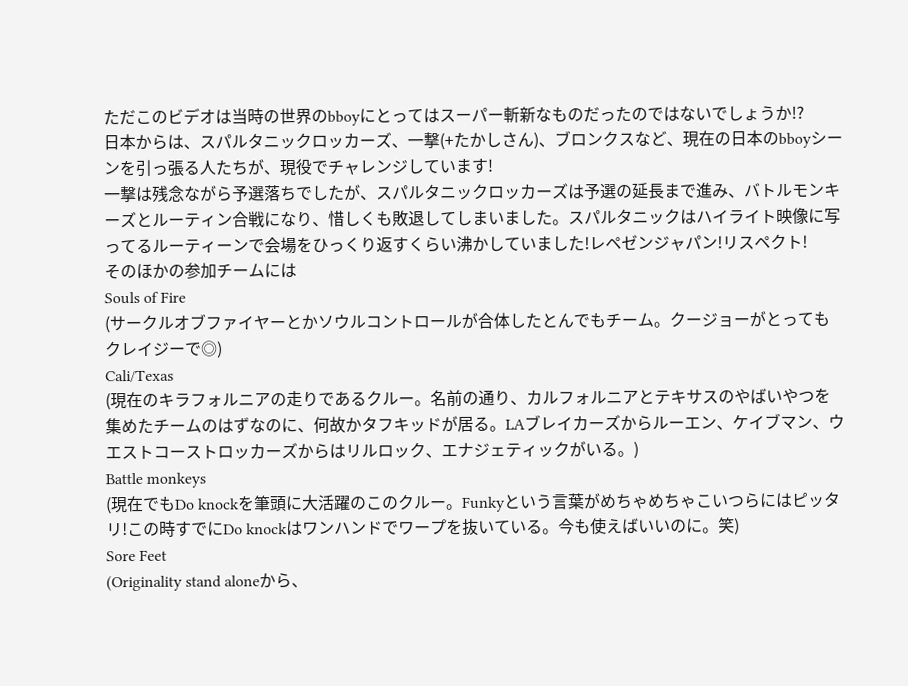ただこのビデオは当時の世界のbboyにとってはスーパー斬新なものだったのではないでしょうか!?
日本からは、スパルタニックロッカーズ、一撃(+たかしさん)、ブロンクスなど、現在の日本のbboyシーンを引っ張る人たちが、現役でチャレンジしています!
一撃は残念ながら予選落ちでしたが、スパルタニックロッカーズは予選の延長まで進み、バトルモンキーズとルーティン合戦になり、惜しくも敗退してしまいました。スパルタニックはハイライト映像に写ってるルーティーンで会場をひっくり返すくらい沸かしていました!レペゼンジャパン!リスペクト!
そのほかの参加チームには
Souls of Fire
(サークルオブファイヤーとかソウルコントロールが合体したとんでもチーム。クージョーがとってもクレイジーで◎)
Cali/Texas
(現在のキラフォルニアの走りであるクルー。名前の通り、カルフォルニアとテキサスのやばいやつを集めたチームのはずなのに、何故かタフキッドが居る。LAブレイカーズからルーエン、ケイブマン、ウエストコーストロッカーズからはリルロック、エナジェティックがいる。)
Battle monkeys
(現在でもDo knockを筆頭に大活躍のこのクルー。Funkyという言葉がめちゃめちゃこいつらにはピッタリ!この時すでにDo knockはワンハンドでワープを抜いている。今も使えばいいのに。笑)
Sore Feet
(Originality stand aloneから、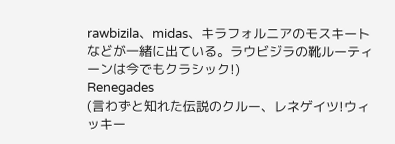rawbizila、midas、キラフォルニアのモスキートなどが一緒に出ている。ラウビジラの靴ルーティーンは今でもクラシック!)
Renegades
(言わずと知れた伝説のクルー、レネゲイツ!ウィッキー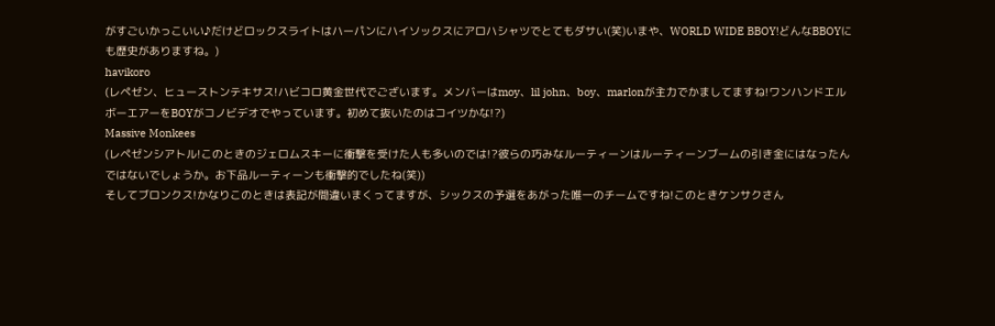がすごいかっこいい♪だけどロックスライトはハーパンにハイソックスにアロハシャツでとてもダサい(笑)いまや、WORLD WIDE BBOY!どんなBBOYにも歴史がありますね。)
havikoro
(レペゼン、ヒューストンテキサス!ハビコロ黄金世代でございます。メンバーはmoy、lil john、boy、marlonが主力でかましてますね!ワンハンドエルボーエアーをBOYがコノビデオでやっています。初めて抜いたのはコイツかな!?)
Massive Monkees
(レペゼンシアトル!このときのジェロムスキーに衝撃を受けた人も多いのでは!?彼らの巧みなルーティーンはルーティーンブームの引き金にはなったんではないでしょうか。お下品ルーティーンも衝撃的でしたね(笑))
そしてブロンクス!かなりこのときは表記が間違いまくってますが、シックスの予選をあがった唯一のチームですね!このときケンサクさん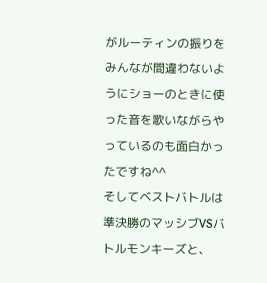がルーティンの振りをみんなが間違わないようにショーのときに使った音を歌いながらやっているのも面白かったですね^^
そしてベストバトルは準決勝のマッシブVSバトルモンキーズと、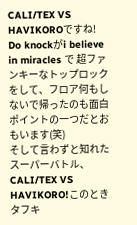CALI/TEX VS HAVIKOROですね!
Do knockがi believe in miracles で 超ファンキーなトップロックをして、フロア何もしないで帰ったのも面白ポイントの一つだとおもいます(笑)
そして言わずと知れたスーパーバトル、CALI/TEX VS HAVIKORO!このときタフキ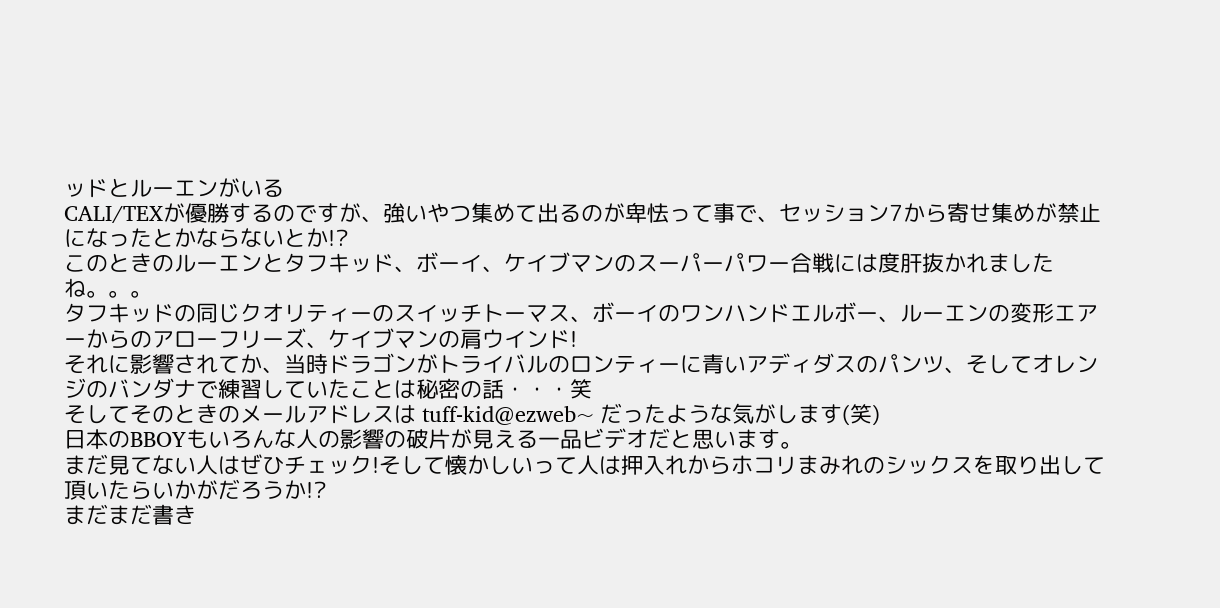ッドとルーエンがいる
CALI/TEXが優勝するのですが、強いやつ集めて出るのが卑怯って事で、セッション7から寄せ集めが禁止になったとかならないとか!?
このときのルーエンとタフキッド、ボーイ、ケイブマンのスーパーパワー合戦には度肝抜かれましたね。。。
タフキッドの同じクオリティーのスイッチトーマス、ボーイのワンハンドエルボー、ルーエンの変形エアーからのアローフリーズ、ケイブマンの肩ウインド!
それに影響されてか、当時ドラゴンがトライバルのロンティーに青いアディダスのパンツ、そしてオレンジのバンダナで練習していたことは秘密の話・・・笑
そしてそのときのメールアドレスは tuff-kid@ezweb~ だったような気がします(笑)
日本のBBOYもいろんな人の影響の破片が見える一品ビデオだと思います。
まだ見てない人はぜひチェック!そして懐かしいって人は押入れからホコリまみれのシックスを取り出して頂いたらいかがだろうか!?
まだまだ書き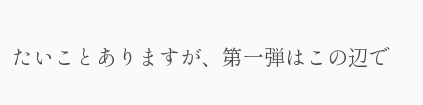たいことありますが、第一弾はこの辺で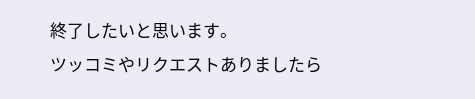終了したいと思います。
ツッコミやリクエストありましたら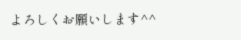よろしくお願いします^^